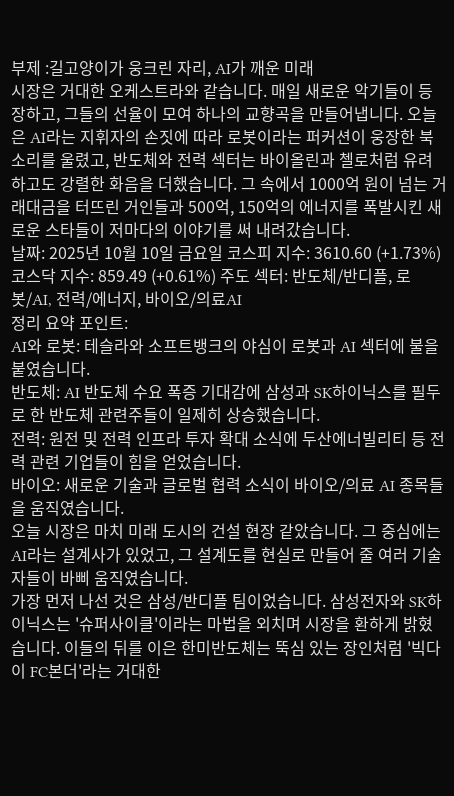부제 :길고양이가 웅크린 자리, AI가 깨운 미래
시장은 거대한 오케스트라와 같습니다. 매일 새로운 악기들이 등장하고, 그들의 선율이 모여 하나의 교향곡을 만들어냅니다. 오늘은 AI라는 지휘자의 손짓에 따라 로봇이라는 퍼커션이 웅장한 북소리를 울렸고, 반도체와 전력 섹터는 바이올린과 첼로처럼 유려하고도 강렬한 화음을 더했습니다. 그 속에서 1000억 원이 넘는 거래대금을 터뜨린 거인들과 500억, 150억의 에너지를 폭발시킨 새로운 스타들이 저마다의 이야기를 써 내려갔습니다.
날짜: 2025년 10월 10일 금요일 코스피 지수: 3610.60 (+1.73%) 코스닥 지수: 859.49 (+0.61%) 주도 섹터: 반도체/반디플, 로봇/AI, 전력/에너지, 바이오/의료AI
정리 요약 포인트:
AI와 로봇: 테슬라와 소프트뱅크의 야심이 로봇과 AI 섹터에 불을 붙였습니다.
반도체: AI 반도체 수요 폭증 기대감에 삼성과 SK하이닉스를 필두로 한 반도체 관련주들이 일제히 상승했습니다.
전력: 원전 및 전력 인프라 투자 확대 소식에 두산에너빌리티 등 전력 관련 기업들이 힘을 얻었습니다.
바이오: 새로운 기술과 글로벌 협력 소식이 바이오/의료 AI 종목들을 움직였습니다.
오늘 시장은 마치 미래 도시의 건설 현장 같았습니다. 그 중심에는 AI라는 설계사가 있었고, 그 설계도를 현실로 만들어 줄 여러 기술자들이 바삐 움직였습니다.
가장 먼저 나선 것은 삼성/반디플 팀이었습니다. 삼성전자와 SK하이닉스는 '슈퍼사이클'이라는 마법을 외치며 시장을 환하게 밝혔습니다. 이들의 뒤를 이은 한미반도체는 뚝심 있는 장인처럼 '빅다이 FC본더'라는 거대한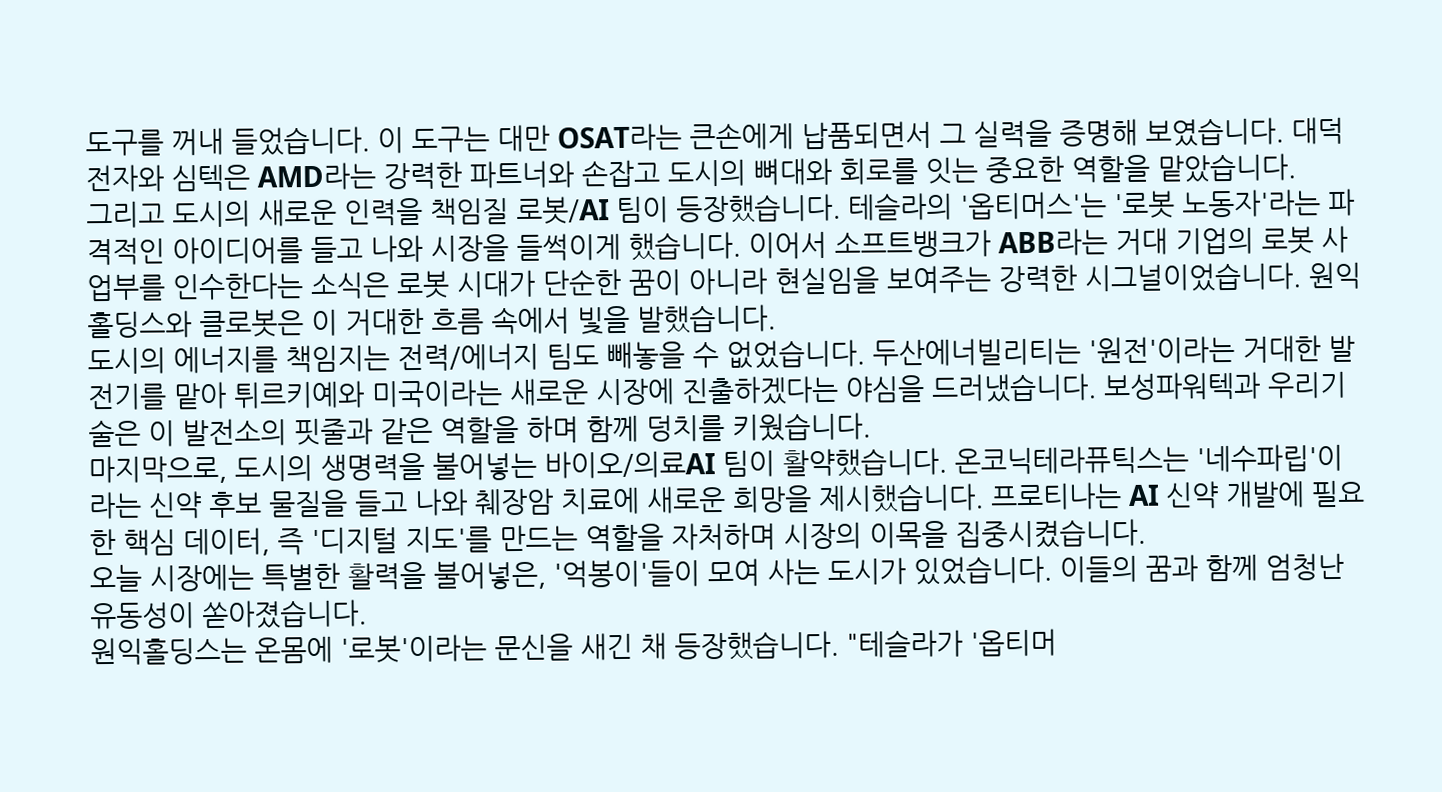도구를 꺼내 들었습니다. 이 도구는 대만 OSAT라는 큰손에게 납품되면서 그 실력을 증명해 보였습니다. 대덕전자와 심텍은 AMD라는 강력한 파트너와 손잡고 도시의 뼈대와 회로를 잇는 중요한 역할을 맡았습니다.
그리고 도시의 새로운 인력을 책임질 로봇/AI 팀이 등장했습니다. 테슬라의 '옵티머스'는 '로봇 노동자'라는 파격적인 아이디어를 들고 나와 시장을 들썩이게 했습니다. 이어서 소프트뱅크가 ABB라는 거대 기업의 로봇 사업부를 인수한다는 소식은 로봇 시대가 단순한 꿈이 아니라 현실임을 보여주는 강력한 시그널이었습니다. 원익홀딩스와 클로봇은 이 거대한 흐름 속에서 빛을 발했습니다.
도시의 에너지를 책임지는 전력/에너지 팀도 빼놓을 수 없었습니다. 두산에너빌리티는 '원전'이라는 거대한 발전기를 맡아 튀르키예와 미국이라는 새로운 시장에 진출하겠다는 야심을 드러냈습니다. 보성파워텍과 우리기술은 이 발전소의 핏줄과 같은 역할을 하며 함께 덩치를 키웠습니다.
마지막으로, 도시의 생명력을 불어넣는 바이오/의료AI 팀이 활약했습니다. 온코닉테라퓨틱스는 '네수파립'이라는 신약 후보 물질을 들고 나와 췌장암 치료에 새로운 희망을 제시했습니다. 프로티나는 AI 신약 개발에 필요한 핵심 데이터, 즉 '디지털 지도'를 만드는 역할을 자처하며 시장의 이목을 집중시켰습니다.
오늘 시장에는 특별한 활력을 불어넣은, '억봉이'들이 모여 사는 도시가 있었습니다. 이들의 꿈과 함께 엄청난 유동성이 쏟아졌습니다.
원익홀딩스는 온몸에 '로봇'이라는 문신을 새긴 채 등장했습니다. "테슬라가 '옵티머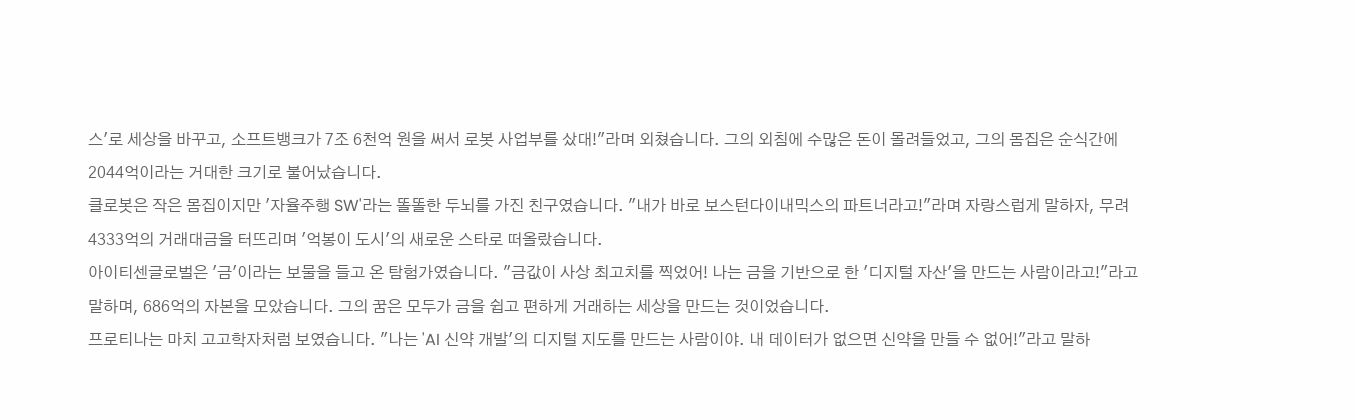스'로 세상을 바꾸고, 소프트뱅크가 7조 6천억 원을 써서 로봇 사업부를 샀대!"라며 외쳤습니다. 그의 외침에 수많은 돈이 몰려들었고, 그의 몸집은 순식간에 2044억이라는 거대한 크기로 불어났습니다.
클로봇은 작은 몸집이지만 '자율주행 SW'라는 똘똘한 두뇌를 가진 친구였습니다. "내가 바로 보스턴다이내믹스의 파트너라고!"라며 자랑스럽게 말하자, 무려 4333억의 거래대금을 터뜨리며 '억봉이 도시'의 새로운 스타로 떠올랐습니다.
아이티센글로벌은 '금'이라는 보물을 들고 온 탐험가였습니다. "금값이 사상 최고치를 찍었어! 나는 금을 기반으로 한 '디지털 자산'을 만드는 사람이라고!"라고 말하며, 686억의 자본을 모았습니다. 그의 꿈은 모두가 금을 쉽고 편하게 거래하는 세상을 만드는 것이었습니다.
프로티나는 마치 고고학자처럼 보였습니다. "나는 'AI 신약 개발'의 디지털 지도를 만드는 사람이야. 내 데이터가 없으면 신약을 만들 수 없어!"라고 말하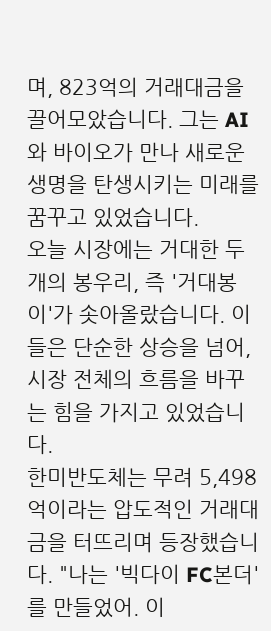며, 823억의 거래대금을 끌어모았습니다. 그는 AI와 바이오가 만나 새로운 생명을 탄생시키는 미래를 꿈꾸고 있었습니다.
오늘 시장에는 거대한 두 개의 봉우리, 즉 '거대봉이'가 솟아올랐습니다. 이들은 단순한 상승을 넘어, 시장 전체의 흐름을 바꾸는 힘을 가지고 있었습니다.
한미반도체는 무려 5,498억이라는 압도적인 거래대금을 터뜨리며 등장했습니다. "나는 '빅다이 FC본더'를 만들었어. 이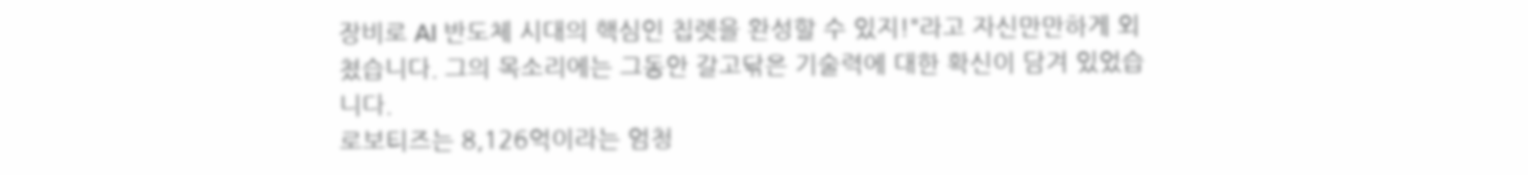장비로 AI 반도체 시대의 핵심인 칩렛을 완성할 수 있지!"라고 자신만만하게 외쳤습니다. 그의 목소리에는 그동안 갈고닦은 기술력에 대한 확신이 담겨 있었습니다.
로보티즈는 8,126억이라는 엄청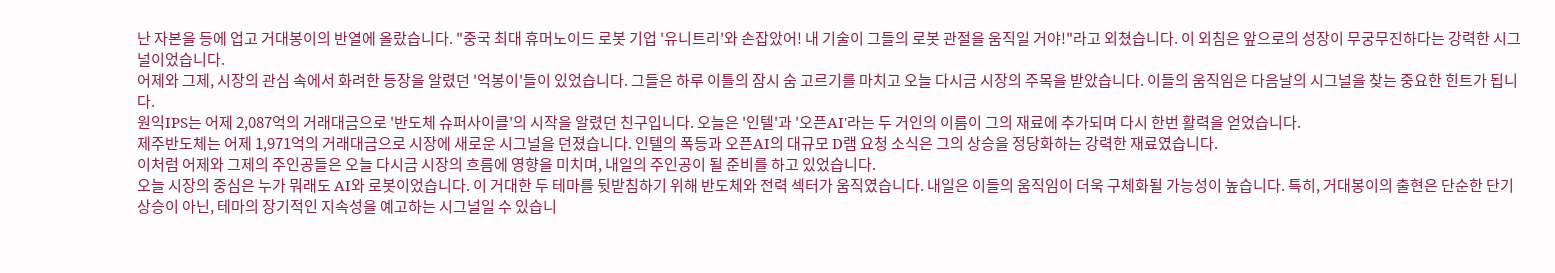난 자본을 등에 업고 거대봉이의 반열에 올랐습니다. "중국 최대 휴머노이드 로봇 기업 '유니트리'와 손잡았어! 내 기술이 그들의 로봇 관절을 움직일 거야!"라고 외쳤습니다. 이 외침은 앞으로의 성장이 무궁무진하다는 강력한 시그널이었습니다.
어제와 그제, 시장의 관심 속에서 화려한 등장을 알렸던 '억봉이'들이 있었습니다. 그들은 하루 이틀의 잠시 숨 고르기를 마치고 오늘 다시금 시장의 주목을 받았습니다. 이들의 움직임은 다음날의 시그널을 찾는 중요한 힌트가 됩니다.
원익IPS는 어제 2,087억의 거래대금으로 '반도체 슈퍼사이클'의 시작을 알렸던 친구입니다. 오늘은 '인텔'과 '오픈AI'라는 두 거인의 이름이 그의 재료에 추가되며 다시 한번 활력을 얻었습니다.
제주반도체는 어제 1,971억의 거래대금으로 시장에 새로운 시그널을 던졌습니다. 인텔의 폭등과 오픈AI의 대규모 D램 요청 소식은 그의 상승을 정당화하는 강력한 재료였습니다.
이처럼 어제와 그제의 주인공들은 오늘 다시금 시장의 흐름에 영향을 미치며, 내일의 주인공이 될 준비를 하고 있었습니다.
오늘 시장의 중심은 누가 뭐래도 AI와 로봇이었습니다. 이 거대한 두 테마를 뒷받침하기 위해 반도체와 전력 섹터가 움직였습니다. 내일은 이들의 움직임이 더욱 구체화될 가능성이 높습니다. 특히, 거대봉이의 출현은 단순한 단기 상승이 아닌, 테마의 장기적인 지속성을 예고하는 시그널일 수 있습니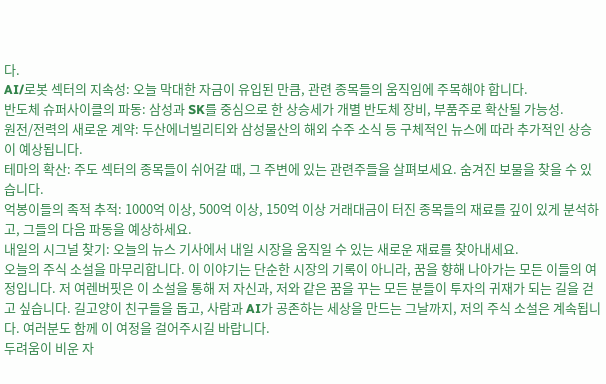다.
AI/로봇 섹터의 지속성: 오늘 막대한 자금이 유입된 만큼, 관련 종목들의 움직임에 주목해야 합니다.
반도체 슈퍼사이클의 파동: 삼성과 SK를 중심으로 한 상승세가 개별 반도체 장비, 부품주로 확산될 가능성.
원전/전력의 새로운 계약: 두산에너빌리티와 삼성물산의 해외 수주 소식 등 구체적인 뉴스에 따라 추가적인 상승이 예상됩니다.
테마의 확산: 주도 섹터의 종목들이 쉬어갈 때, 그 주변에 있는 관련주들을 살펴보세요. 숨겨진 보물을 찾을 수 있습니다.
억봉이들의 족적 추적: 1000억 이상, 500억 이상, 150억 이상 거래대금이 터진 종목들의 재료를 깊이 있게 분석하고, 그들의 다음 파동을 예상하세요.
내일의 시그널 찾기: 오늘의 뉴스 기사에서 내일 시장을 움직일 수 있는 새로운 재료를 찾아내세요.
오늘의 주식 소설을 마무리합니다. 이 이야기는 단순한 시장의 기록이 아니라, 꿈을 향해 나아가는 모든 이들의 여정입니다. 저 여렌버핏은 이 소설을 통해 저 자신과, 저와 같은 꿈을 꾸는 모든 분들이 투자의 귀재가 되는 길을 걷고 싶습니다. 길고양이 친구들을 돕고, 사람과 AI가 공존하는 세상을 만드는 그날까지, 저의 주식 소설은 계속됩니다. 여러분도 함께 이 여정을 걸어주시길 바랍니다.
두려움이 비운 자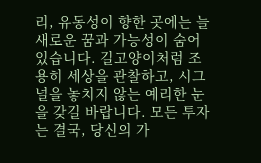리, 유동성이 향한 곳에는 늘 새로운 꿈과 가능성이 숨어 있습니다. 길고양이처럼 조용히 세상을 관찰하고, 시그널을 놓치지 않는 예리한 눈을 갖길 바랍니다. 모든 투자는 결국, 당신의 가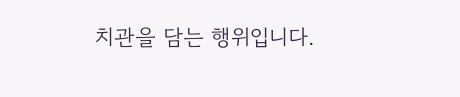치관을 담는 행위입니다.